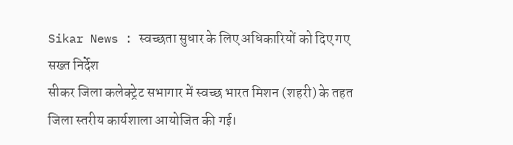Sikar News : स्वच्छता सुधार के लिए अधिकारियों को दिए गए सख्त निर्देश
सीकर जिला कलेक्ट्रेट सभागार में स्वच्छ भारत मिशन (शहरी) के तहत जिला स्तरीय कार्यशाला आयोजित की गई।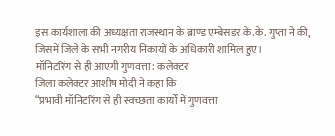इस कार्यशाला की अध्यक्षता राजस्थान के ब्राण्ड एम्बेसडर के.के. गुप्ता ने की, जिसमें जिले के सभी नगरीय निकायों के अधिकारी शामिल हुए।
मॉनिटरिंग से ही आएगी गुणवत्ता: कलेक्टर
जिला कलेक्टर आशीष मोदी ने कहा कि
“प्रभावी मॉनिटरिंग से ही स्वच्छता कार्यों में गुणवत्ता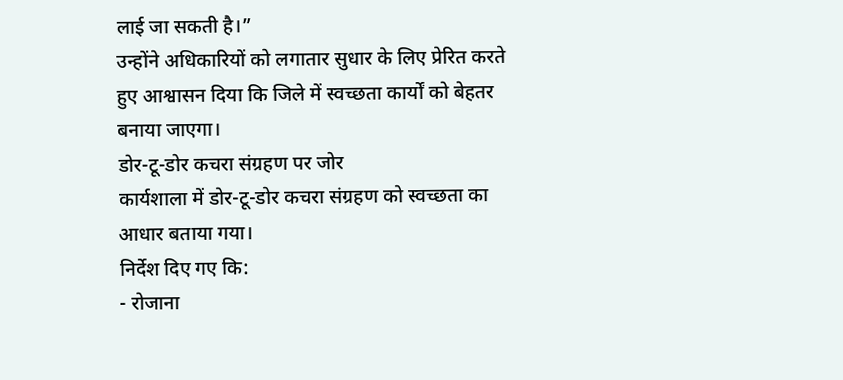लाई जा सकती है।”
उन्होंने अधिकारियों को लगातार सुधार के लिए प्रेरित करते हुए आश्वासन दिया कि जिले में स्वच्छता कार्यों को बेहतर बनाया जाएगा।
डोर-टू-डोर कचरा संग्रहण पर जोर
कार्यशाला में डोर-टू-डोर कचरा संग्रहण को स्वच्छता का आधार बताया गया।
निर्देश दिए गए कि:
- रोजाना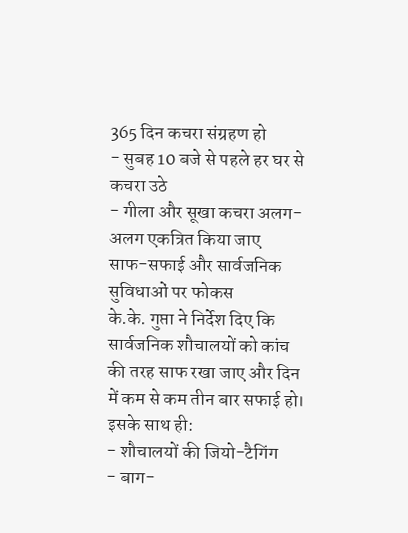365 दिन कचरा संग्रहण हो
- सुबह 10 बजे से पहले हर घर से कचरा उठे
- गीला और सूखा कचरा अलग-अलग एकत्रित किया जाए
साफ-सफाई और सार्वजनिक सुविधाओं पर फोकस
के.के. गुप्ता ने निर्देश दिए कि सार्वजनिक शौचालयों को कांच की तरह साफ रखा जाए और दिन में कम से कम तीन बार सफाई हो।
इसके साथ ही:
- शौचालयों की जियो-टैगिंग
- बाग-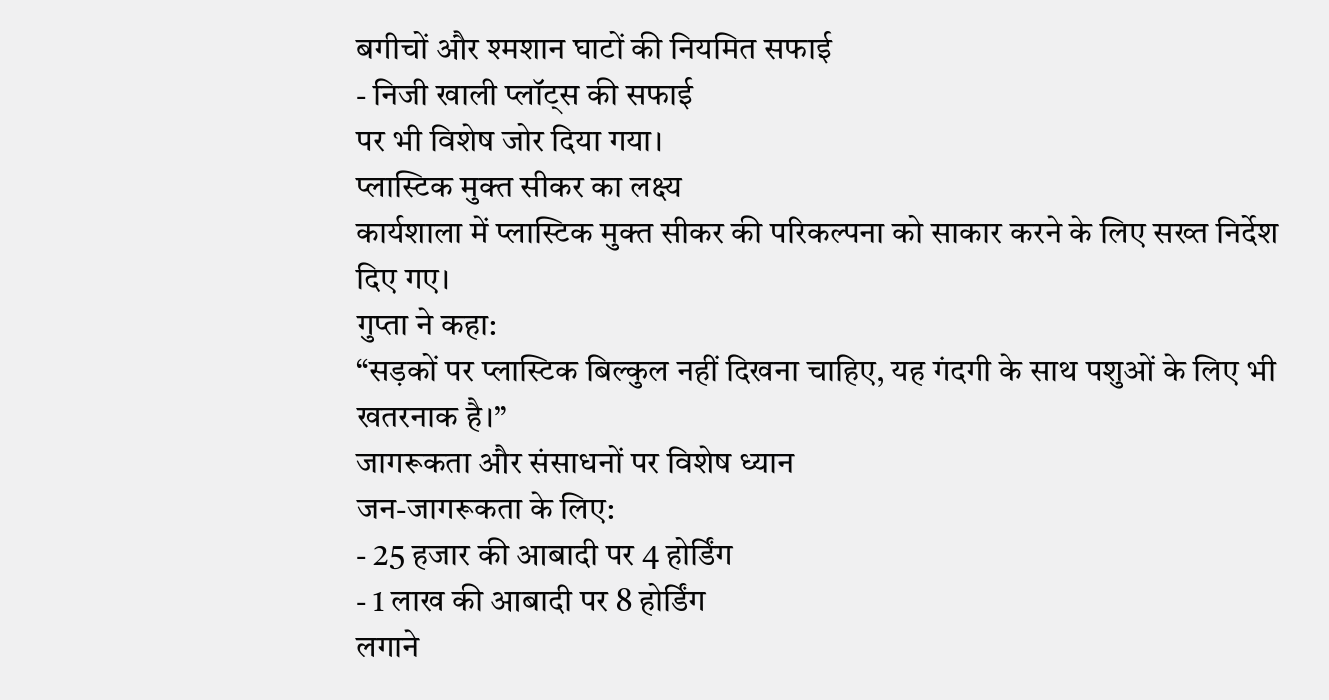बगीचों और श्मशान घाटों की नियमित सफाई
- निजी खाली प्लॉट्स की सफाई
पर भी विशेष जोर दिया गया।
प्लास्टिक मुक्त सीकर का लक्ष्य
कार्यशाला में प्लास्टिक मुक्त सीकर की परिकल्पना को साकार करने के लिए सख्त निर्देश दिए गए।
गुप्ता ने कहा:
“सड़कों पर प्लास्टिक बिल्कुल नहीं दिखना चाहिए, यह गंदगी के साथ पशुओं के लिए भी खतरनाक है।”
जागरूकता और संसाधनों पर विशेष ध्यान
जन-जागरूकता के लिए:
- 25 हजार की आबादी पर 4 होर्डिंग
- 1 लाख की आबादी पर 8 होर्डिंग
लगाने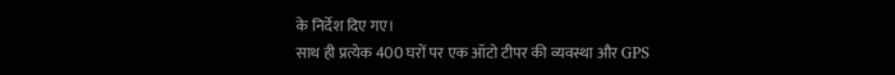के निर्देश दिए गए।
साथ ही प्रत्येक 400 घरों पर एक ऑटो टीपर की व्यवस्था और GPS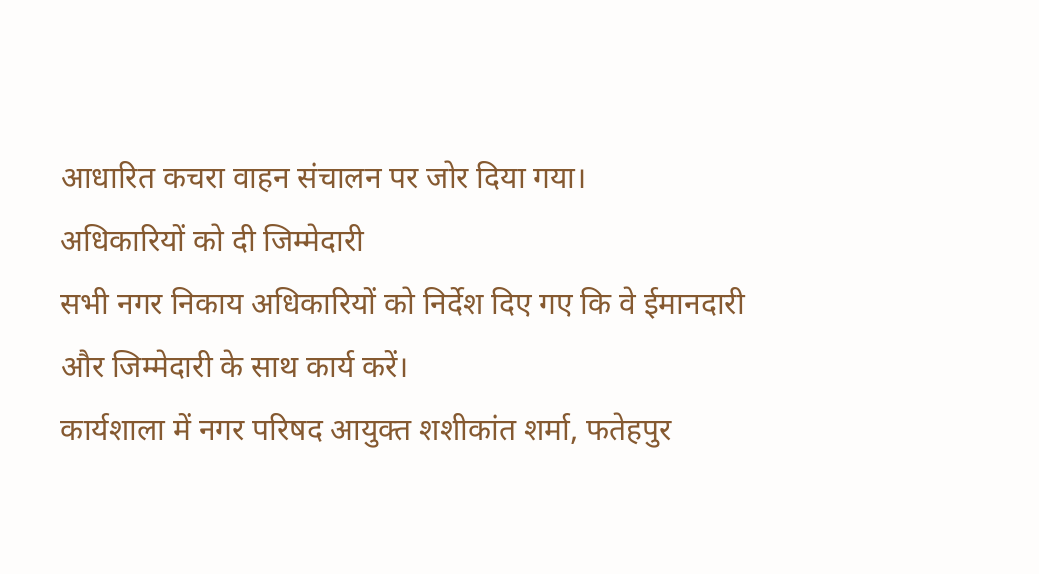आधारित कचरा वाहन संचालन पर जोर दिया गया।
अधिकारियों को दी जिम्मेदारी
सभी नगर निकाय अधिकारियों को निर्देश दिए गए कि वे ईमानदारी और जिम्मेदारी के साथ कार्य करें।
कार्यशाला में नगर परिषद आयुक्त शशीकांत शर्मा, फतेहपुर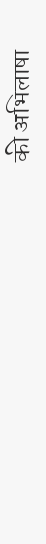की अभिलाषा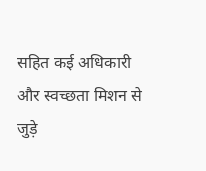सहित कई अधिकारी और स्वच्छता मिशन से जुड़े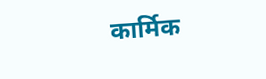कार्मिक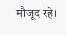मौजूद रहे।